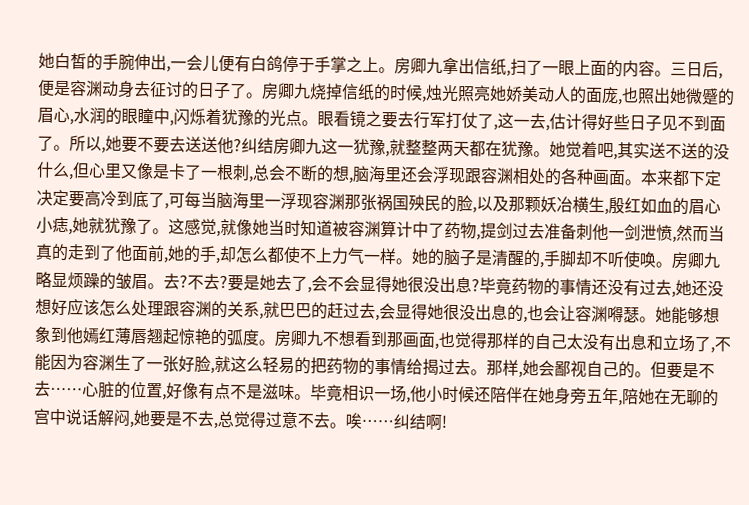她白皙的手腕伸出,一会儿便有白鸽停于手掌之上。房卿九拿出信纸,扫了一眼上面的内容。三日后,便是容渊动身去征讨的日子了。房卿九烧掉信纸的时候,烛光照亮她娇美动人的面庞,也照出她微蹙的眉心,水润的眼瞳中,闪烁着犹豫的光点。眼看镜之要去行军打仗了,这一去,估计得好些日子见不到面了。所以,她要不要去送送他?纠结房卿九这一犹豫,就整整两天都在犹豫。她觉着吧,其实送不送的没什么,但心里又像是卡了一根刺,总会不断的想,脑海里还会浮现跟容渊相处的各种画面。本来都下定决定要高冷到底了,可每当脑海里一浮现容渊那张祸国殃民的脸,以及那颗妖冶横生,殷红如血的眉心小痣,她就犹豫了。这感觉,就像她当时知道被容渊算计中了药物,提剑过去准备刺他一剑泄愤,然而当真的走到了他面前,她的手,却怎么都使不上力气一样。她的脑子是清醒的,手脚却不听使唤。房卿九略显烦躁的皱眉。去?不去?要是她去了,会不会显得她很没出息?毕竟药物的事情还没有过去,她还没想好应该怎么处理跟容渊的关系,就巴巴的赶过去,会显得她很没出息的,也会让容渊嘚瑟。她能够想象到他嫣红薄唇翘起惊艳的弧度。房卿九不想看到那画面,也觉得那样的自己太没有出息和立场了,不能因为容渊生了一张好脸,就这么轻易的把药物的事情给揭过去。那样,她会鄙视自己的。但要是不去……心脏的位置,好像有点不是滋味。毕竟相识一场,他小时候还陪伴在她身旁五年,陪她在无聊的宫中说话解闷,她要是不去,总觉得过意不去。唉……纠结啊!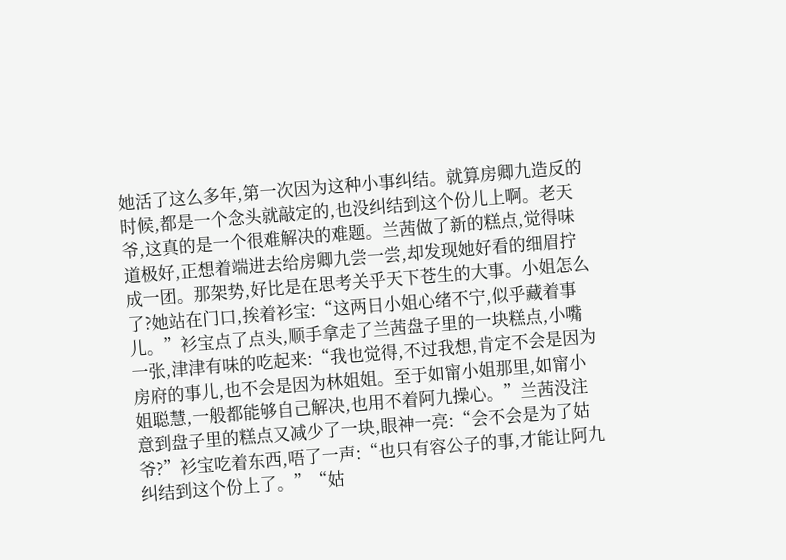她活了这么多年,第一次因为这种小事纠结。就算房卿九造反的时候,都是一个念头就敲定的,也没纠结到这个份儿上啊。老天爷,这真的是一个很难解决的难题。兰茜做了新的糕点,觉得味道极好,正想着端进去给房卿九尝一尝,却发现她好看的细眉拧成一团。那架势,好比是在思考关乎天下苍生的大事。小姐怎么了?她站在门口,挨着衫宝:“这两日小姐心绪不宁,似乎藏着事儿。”衫宝点了点头,顺手拿走了兰茜盘子里的一块糕点,小嘴一张,津津有味的吃起来:“我也觉得,不过我想,肯定不会是因为房府的事儿,也不会是因为林姐姐。至于如甯小姐那里,如甯小姐聪慧,一般都能够自己解决,也用不着阿九操心。”兰茜没注意到盘子里的糕点又减少了一块,眼神一亮:“会不会是为了姑爷?”衫宝吃着东西,唔了一声:“也只有容公子的事,才能让阿九纠结到这个份上了。”“姑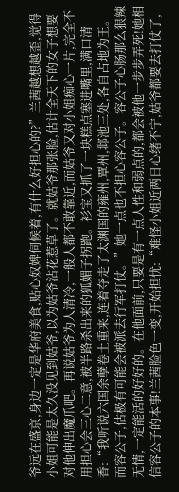爷远在盛京,身边一定是华府美食,贴心奴婢伺候着,有什么好担心的?”兰茜越想越歪,觉得小姐可能是太久没见到姑爷,以为姑爷沾花惹草了。就姑爷那张脸,估计全天下的女子想要对他伸出魔爪吧。再说姑爷为人清冷,一般人都不敢靠近,而姑爷又对小姐痴心一片,完全不用担心会三心二意,被半路杀出来的狐媚子拐跑。衫宝又抓了一块糕点塞进嘴里,满口清香:“我听说六国余孽卷土重来,连着夺走了太渊国的雍州,覃州,邶池三处,各自占地为王。而容公子,估极有可能会被派去行军打仗。”她一点也不担心容公子。容公子心肠那么狠辣无情,一定能活的好好的。在他面前,只要是有一点人性和弱点的,都会被他一步步弄死!她相信容公子的本事!兰茜脸色一变,开始担忧:“难怪小姐近两日心绪不宁,姑爷都要去打仗了,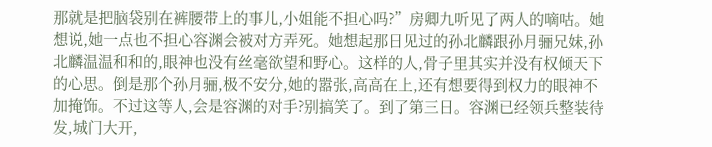那就是把脑袋别在裤腰带上的事儿,小姐能不担心吗?”房卿九听见了两人的嘀咕。她想说,她一点也不担心容渊会被对方弄死。她想起那日见过的孙北麟跟孙月骊兄妹,孙北麟温温和和的,眼神也没有丝毫欲望和野心。这样的人,骨子里其实并没有权倾天下的心思。倒是那个孙月骊,极不安分,她的嚣张,高高在上,还有想要得到权力的眼神不加掩饰。不过这等人,会是容渊的对手?别搞笑了。到了第三日。容渊已经领兵整装待发,城门大开,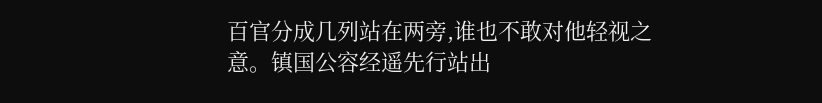百官分成几列站在两旁,谁也不敢对他轻视之意。镇国公容经遥先行站出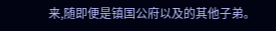来,随即便是镇国公府以及的其他子弟。